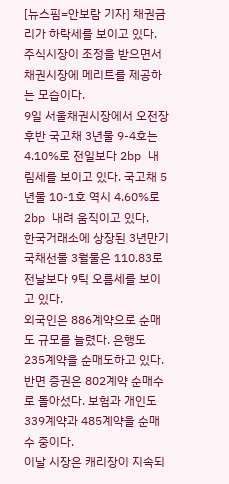[뉴스핌=안보람 기자] 채권금리가 하락세를 보이고 있다.
주식시장이 조정을 받으면서 채권시장에 메리트를 제공하는 모습이다.
9일 서울채권시장에서 오전장 후반 국고채 3년물 9-4호는 4.10%로 전일보다 2bp 내림세를 보이고 있다. 국고채 5년물 10-1호 역시 4.60%로 2bp 내려 움직이고 있다.
한국거래소에 상장된 3년만기 국채선물 3월물은 110.83로 전날보다 9틱 오름세를 보이고 있다.
외국인은 886계약으로 순매도 규모를 늘렸다. 은행도 235계약을 순매도하고 있다. 반면 증권은 802계약 순매수로 돌아섰다. 보험과 개인도 339계약과 485계약을 순매수 중이다.
이날 시장은 캐리장이 지속되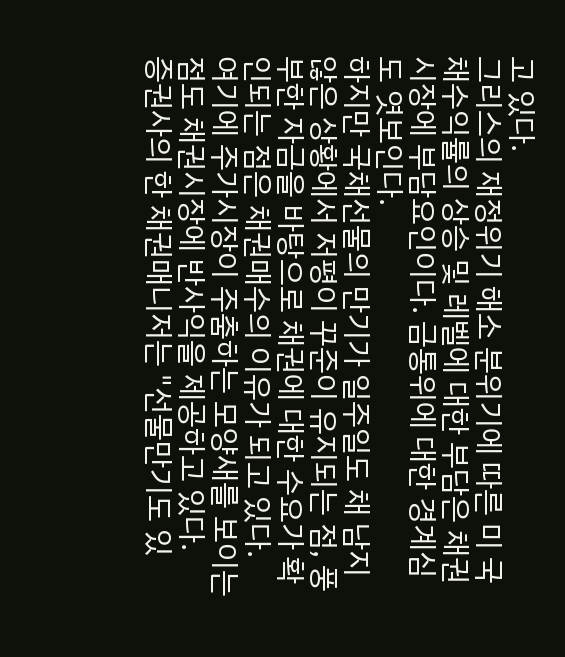고 있다.
그리스의 재정위기 해소 분위기에 따른 미 국채수익률의 상승 및 레벨에 대한 부담은 채권시장에 부담요인이다. 금통위에 대한 경계심도 엿보인다.
하지만 국채선물의 만기가 일주일도 채 남지 않은 상황에서 저평이 꾸준이 유지되는 점, 풍부한 자금을 바탕으로 채권에 대한 수요가 확인되는 점은 채권매수의 이유가 되고 있다.
여기에 주가시장이 주춤하는 모양새를 보이는 점도 채권시장에 반사익을 제공하고 있다.
증권사의 한 채권매니저는 "선물만기도 있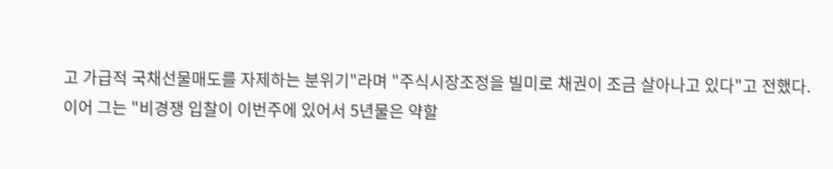고 가급적 국채선물매도를 자제하는 분위기"라며 "주식시장조정을 빌미로 채권이 조금 살아나고 있다"고 전했다.
이어 그는 "비경쟁 입찰이 이번주에 있어서 5년물은 약할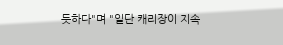듯하다"며 "일단 캐리장이 지속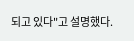되고 있다"고 설명했다.